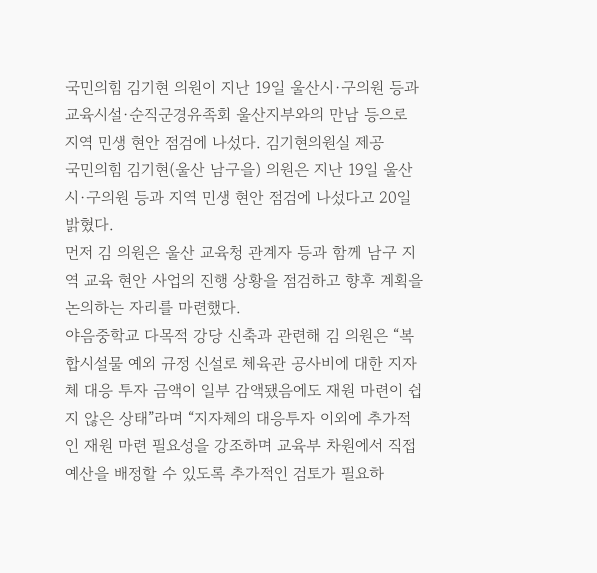국민의힘 김기현 의원이 지난 19일 울산시·구의원 등과 교육시설·순직군경유족회 울산지부와의 만남 등으로 지역 민생 현안 점검에 나섰다. 김기현의원실 제공
국민의힘 김기현(울산 남구을) 의원은 지난 19일 울산시·구의원 등과 지역 민생 현안 점검에 나섰다고 20일 밝혔다.
먼저 김 의원은 울산 교육청 관계자 등과 함께 남구 지역 교육 현안 사업의 진행 상황을 점검하고 향후 계획을 논의하는 자리를 마련했다.
야음중학교 다목적 강당 신축과 관련해 김 의원은 “복합시설물 예외 규정 신설로 체육관 공사비에 대한 지자체 대응 투자 금액이 일부 감액됐음에도 재원 마련이 쉽지 않은 상태”라며 “지자체의 대응투자 이외에 추가적인 재원 마련 필요성을 강조하며 교육부 차원에서 직접 예산을 배정할 수 있도록 추가적인 검토가 필요하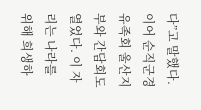다”고 말했다.
이어 순직군경유족회 울산지부와 간담회도 열었다. 이 자리는 나라를 위해 희생하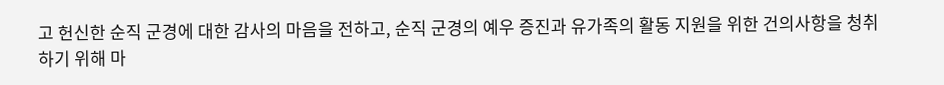고 헌신한 순직 군경에 대한 감사의 마음을 전하고, 순직 군경의 예우 증진과 유가족의 활동 지원을 위한 건의사항을 청취하기 위해 마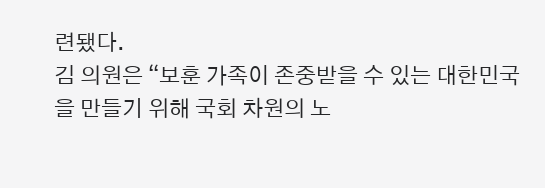련됐다.
김 의원은 “보훈 가족이 존중받을 수 있는 대한민국을 만들기 위해 국회 차원의 노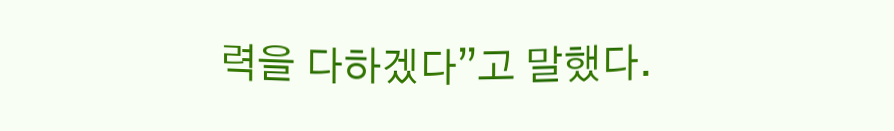력을 다하겠다”고 말했다.